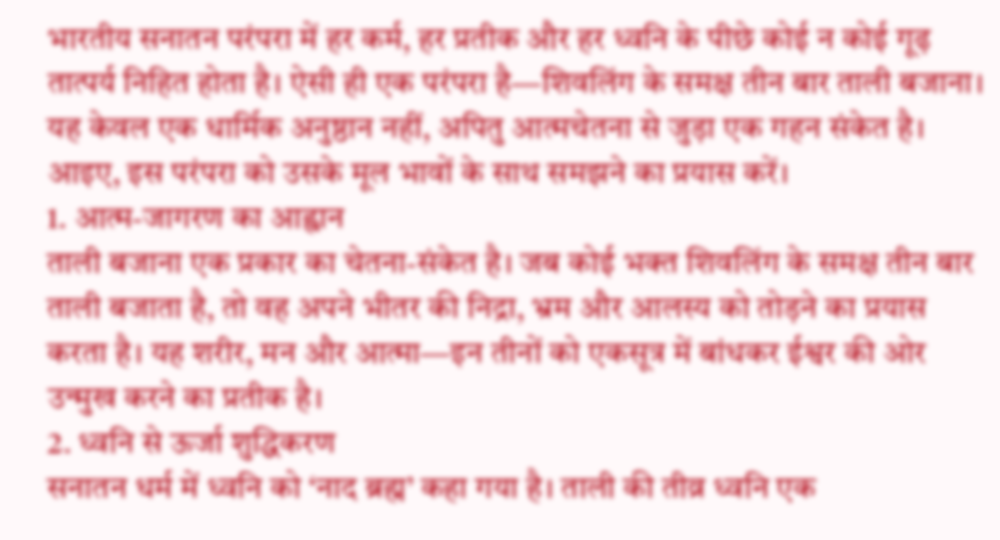भारतीय सनातन परंपरा में हर कर्म, हर प्रतीक और हर ध्वनि के पीछे कोई न कोई गूढ़ तात्पर्य निहित होता है। ऐसी ही एक परंपरा है—शिवलिंग के समक्ष तीन बार ताली बजाना। यह केवल एक धार्मिक अनुष्ठान नहीं, अपितु आत्मचेतना से जुड़ा एक गहन संकेत है। आइए, इस परंपरा को उसके मूल भावों के साथ समझने का प्रयास करें।
1. आत्म-जागरण का आह्वान
ताली बजाना एक प्रकार का चेतना-संकेत है। जब कोई भक्त शिवलिंग के समक्ष तीन बार ताली बजाता है, तो वह अपने भीतर की निद्रा, भ्रम और आलस्य को तोड़ने का प्रयास करता है। यह शरीर, मन और आत्मा—इन तीनों को एकसूत्र में बांधकर ईश्वर की ओर उन्मुख करने का प्रतीक है।
2. ध्वनि से ऊर्जा शुद्धिकरण
सनातन धर्म में ध्वनि को ‘नाद ब्रह्म’ कहा गया है। ताली की तीव्र ध्वनि एक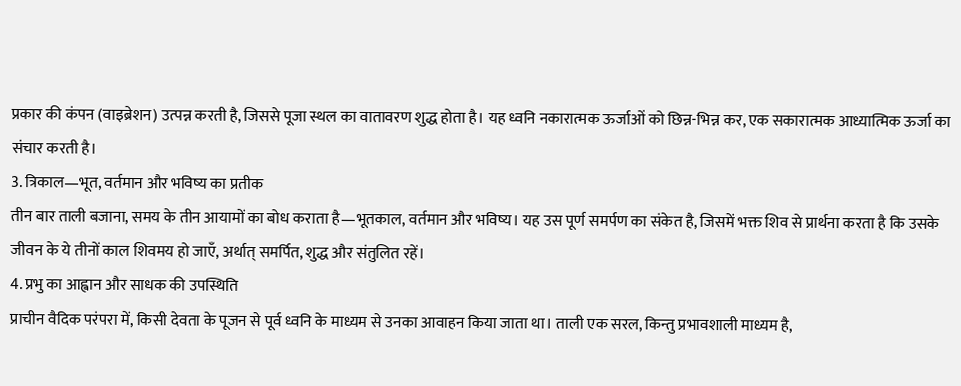प्रकार की कंपन (वाइब्रेशन) उत्पन्न करती है, जिससे पूजा स्थल का वातावरण शुद्ध होता है। यह ध्वनि नकारात्मक ऊर्जाओं को छिन्न-भिन्न कर, एक सकारात्मक आध्यात्मिक ऊर्जा का संचार करती है।
3. त्रिकाल—भूत, वर्तमान और भविष्य का प्रतीक
तीन बार ताली बजाना, समय के तीन आयामों का बोध कराता है—भूतकाल, वर्तमान और भविष्य। यह उस पूर्ण समर्पण का संकेत है, जिसमें भक्त शिव से प्रार्थना करता है कि उसके जीवन के ये तीनों काल शिवमय हो जाएँ, अर्थात् समर्पित, शुद्ध और संतुलित रहें।
4. प्रभु का आह्वान और साधक की उपस्थिति
प्राचीन वैदिक परंपरा में, किसी देवता के पूजन से पूर्व ध्वनि के माध्यम से उनका आवाहन किया जाता था। ताली एक सरल, किन्तु प्रभावशाली माध्यम है,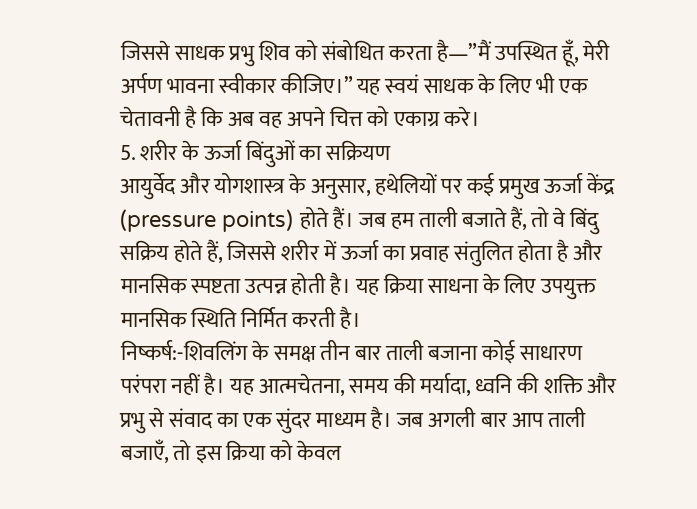जिससे साधक प्रभु शिव को संबोधित करता है—”मैं उपस्थित हूँ, मेरी अर्पण भावना स्वीकार कीजिए।” यह स्वयं साधक के लिए भी एक चेतावनी है कि अब वह अपने चित्त को एकाग्र करे।
5. शरीर के ऊर्जा बिंदुओं का सक्रियण
आयुर्वेद और योगशास्त्र के अनुसार, हथेलियों पर कई प्रमुख ऊर्जा केंद्र (pressure points) होते हैं। जब हम ताली बजाते हैं, तो वे बिंदु सक्रिय होते हैं, जिससे शरीर में ऊर्जा का प्रवाह संतुलित होता है और मानसिक स्पष्टता उत्पन्न होती है। यह क्रिया साधना के लिए उपयुक्त मानसिक स्थिति निर्मित करती है।
निष्कर्ष:-शिवलिंग के समक्ष तीन बार ताली बजाना कोई साधारण परंपरा नहीं है। यह आत्मचेतना, समय की मर्यादा, ध्वनि की शक्ति और प्रभु से संवाद का एक सुंदर माध्यम है। जब अगली बार आप ताली बजाएँ, तो इस क्रिया को केवल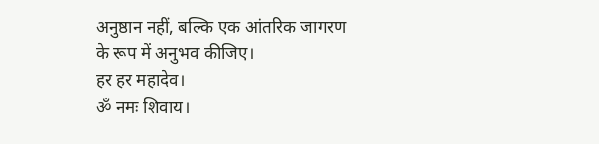अनुष्ठान नहीं, बल्कि एक आंतरिक जागरण के रूप में अनुभव कीजिए।
हर हर महादेव।
ॐ नमः शिवाय।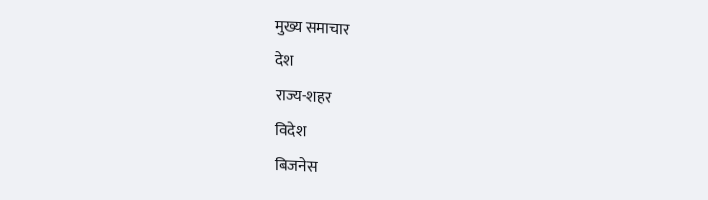मुख्य समाचार
देश
राज्य-शहर
विदेश
बिजनेस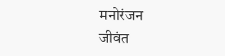मनोरंजन
जीवंत